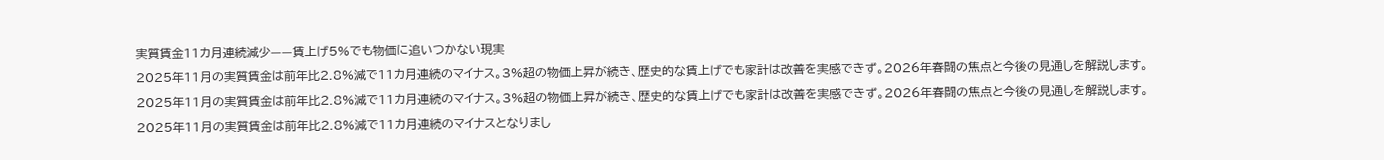実質賃金11カ月連続減少——賃上げ5%でも物価に追いつかない現実
2025年11月の実質賃金は前年比2.8%減で11カ月連続のマイナス。3%超の物価上昇が続き、歴史的な賃上げでも家計は改善を実感できず。2026年春闘の焦点と今後の見通しを解説します。
2025年11月の実質賃金は前年比2.8%減で11カ月連続のマイナス。3%超の物価上昇が続き、歴史的な賃上げでも家計は改善を実感できず。2026年春闘の焦点と今後の見通しを解説します。
2025年11月の実質賃金は前年比2.8%減で11カ月連続のマイナスとなりまし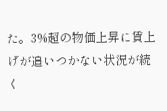た。3%超の物価上昇に賃上げが追いつかない状況が続く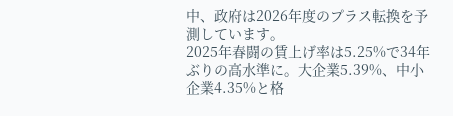中、政府は2026年度のプラス転換を予測しています。
2025年春闘の賃上げ率は5.25%で34年ぶりの高水準に。大企業5.39%、中小企業4.35%と格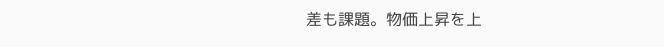差も課題。物価上昇を上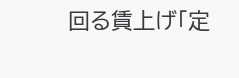回る賃上げ「定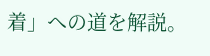着」への道を解説。